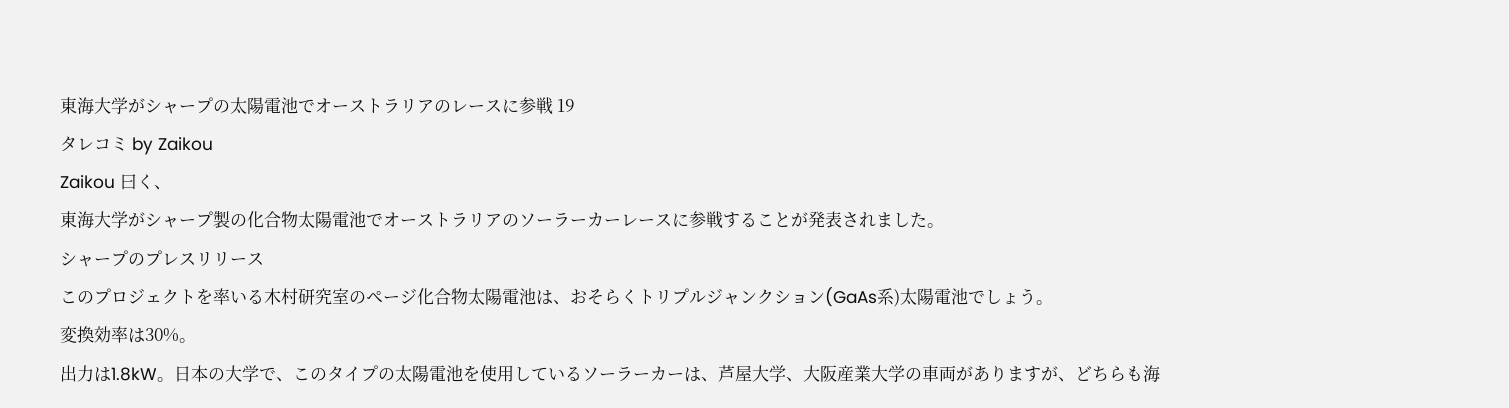東海大学がシャープの太陽電池でオーストラリアのレースに参戦 19
タレコミ by Zaikou
Zaikou 曰く、
東海大学がシャープ製の化合物太陽電池でオーストラリアのソーラーカーレースに参戦することが発表されました。
シャープのプレスリリース
このプロジェクトを率いる木村研究室のページ化合物太陽電池は、おそらくトリプルジャンクション(GaAs系)太陽電池でしょう。
変換効率は30%。
出力は1.8kW。日本の大学で、このタイプの太陽電池を使用しているソーラーカーは、芦屋大学、大阪産業大学の車両がありますが、どちらも海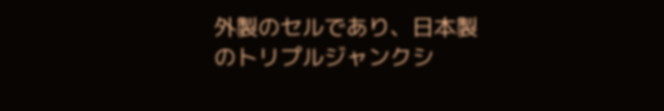外製のセルであり、日本製のトリプルジャンクシ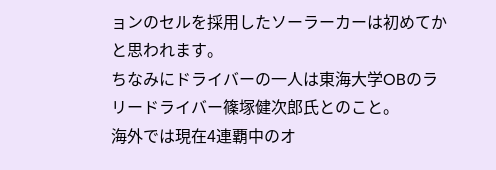ョンのセルを採用したソーラーカーは初めてかと思われます。
ちなみにドライバーの一人は東海大学OBのラリードライバー篠塚健次郎氏とのこと。
海外では現在4連覇中のオ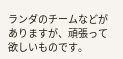ランダのチームなどがありますが、頑張って欲しいものです。